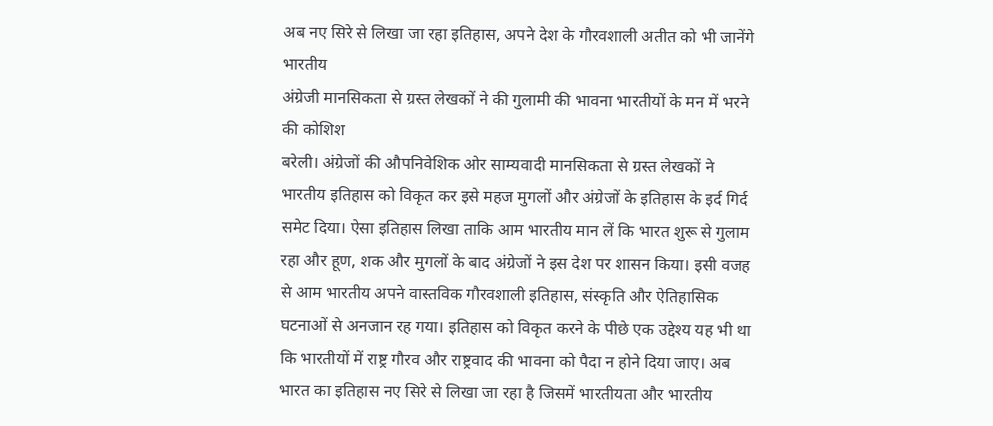अब नए सिरे से लिखा जा रहा इतिहास, अपने देश के गौरवशाली अतीत को भी जानेंगे भारतीय
अंग्रेजी मानसिकता से ग्रस्त लेखकों ने की गुलामी की भावना भारतीयों के मन में भरने की कोशिश
बरेली। अंग्रेजों की औपनिवेशिक ओर साम्यवादी मानसिकता से ग्रस्त लेखकों ने भारतीय इतिहास को विकृत कर इसे महज मुगलों और अंग्रेजों के इतिहास के इर्द गिर्द समेट दिया। ऐसा इतिहास लिखा ताकि आम भारतीय मान लें कि भारत शुरू से गुलाम रहा और हूण, शक और मुगलों के बाद अंग्रेजों ने इस देश पर शासन किया। इसी वजह से आम भारतीय अपने वास्तविक गौरवशाली इतिहास, संस्कृति और ऐतिहासिक घटनाओं से अनजान रह गया। इतिहास को विकृत करने के पीछे एक उद्देश्य यह भी था कि भारतीयों में राष्ट्र गौरव और राष्ट्रवाद की भावना को पैदा न होने दिया जाए। अब भारत का इतिहास नए सिरे से लिखा जा रहा है जिसमें भारतीयता और भारतीय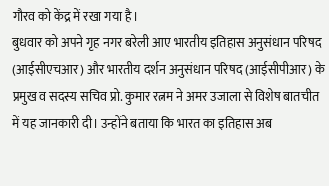गौरव को केंद्र में रखा गया है।
बुधवार को अपने गृह नगर बरेली आए भारतीय इतिहास अनुसंधान परिषद (आईसीएचआर) और भारतीय दर्शन अनुसंधान परिषद (आईसीपीआर) के प्रमुख व सदस्य सचिव प्रो. कुमार रत्नम ने अमर उजाला से विशेष बातचीत में यह जानकारी दी। उन्होंने बताया कि भारत का इतिहास अब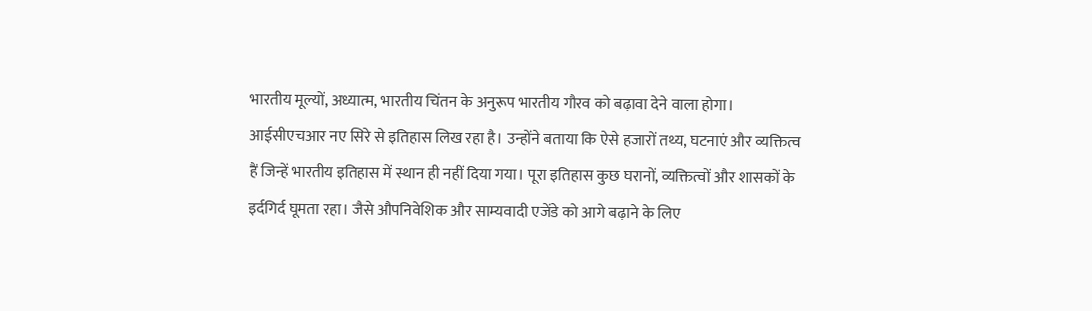भारतीय मूल्यों, अध्यात्म, भारतीय चिंतन के अनुरूप भारतीय गौरव को बढ़ावा देने वाला होगा। आईसीएचआर नए सिरे से इतिहास लिख रहा है। उन्होंने बताया कि ऐसे हजारों तथ्य, घटनाएं और व्यक्तित्व हैं जिन्हें भारतीय इतिहास में स्थान ही नहीं दिया गया। पूरा इतिहास कुछ घरानों, व्यक्तित्वों और शासकों के इर्दगिर्द घूमता रहा। जैसे औपनिवेशिक और साम्यवादी एजेंडे को आगे बढ़ाने के लिए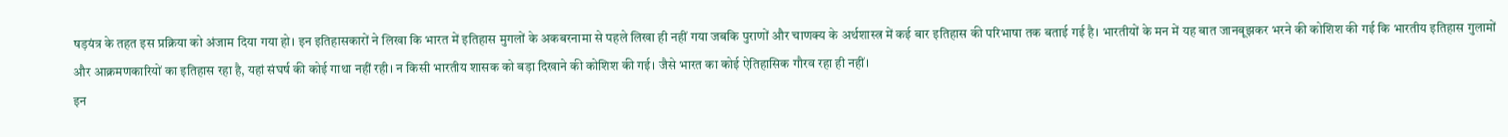षड़यंत्र के तहत इस प्रक्रिया को अंजाम दिया गया हो। इन इतिहासकारों ने लिखा कि भारत में इतिहास मुगलों के अकबरनामा से पहले लिखा ही नहीं गया जबकि पुराणों और चाणक्य के अर्थशास्त्र में कई बार इतिहास की परिभाषा तक बताई गई है। भारतीयों के मन में यह बात जानबूझकर भरने की कोशिश की गई कि भारतीय इतिहास गुलामों और आक्रमणकारियों का इतिहास रहा है, यहां संघर्ष की कोई गाथा नहीं रही। न किसी भारतीय शासक को बड़ा दिखाने की कोशिश की गई। जैसे भारत का कोई ऐतिहासिक गौरव रहा ही नहीं।
इन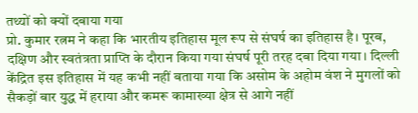तथ्यों को क्यों दबाया गया
प्रो. कुमार रत्नम ने कहा कि भारतीय इतिहास मूल रूप से संघर्ष का इतिहास है। पूरब, दक्षिण और स्वतंत्रता प्राप्ति के दौरान किया गया संघर्ष पूरी तरह दबा दिया गया। दिल्ली केंद्रित इस इतिहास में यह कभी नहीं बताया गया कि असोम के अहोम वंश ने मुगलों को सैकड़ों बार युद्ध में हराया और कमरू कामाख्या क्षेत्र से आगे नहीं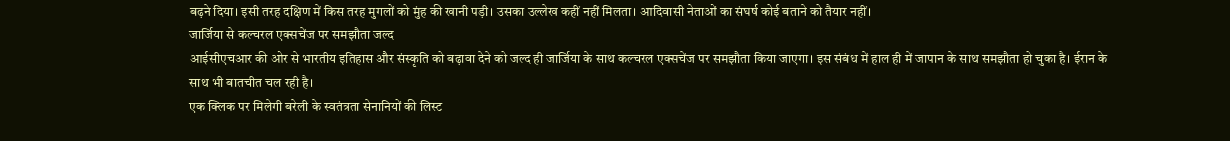बढ़ने दिया। इसी तरह दक्षिण में किस तरह मुगलों को मुंह की खानी पड़ी। उसका उल्लेख कहीं नहीं मिलता। आदिवासी नेताओं का संघर्ष कोई बताने को तैयार नहीं।
जार्जिया से कल्चरल एक्सचेंज पर समझौता जल्द
आईसीएचआर की ओर से भारतीय इतिहास और संस्कृति को बढ़ावा देने को जल्द ही जार्जिया के साथ कल्चरल एक्सचेंज पर समझौता किया जाएगा। इस संबंध में हाल ही में जापान के साथ समझौता हो चुका है। ईरान के साथ भी बातचीत चल रही है।
एक क्लिक पर मिलेगी बरेली के स्वतंत्रता सेनानियों की लिस्ट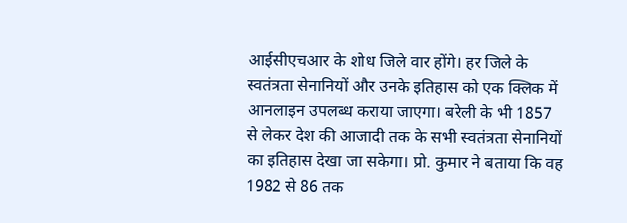आईसीएचआर के शोध जिले वार होंगे। हर जिले के स्वतंत्रता सेनानियों और उनके इतिहास को एक क्लिक में आनलाइन उपलब्ध कराया जाएगा। बरेली के भी 1857 से लेकर देश की आजादी तक के सभी स्वतंत्रता सेनानियों का इतिहास देखा जा सकेगा। प्रो. कुमार ने बताया कि वह 1982 से 86 तक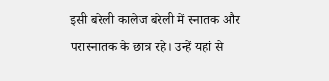इसी बरेली कालेज बरेली में स्नातक और परास्नातक के छात्र रहे। उन्हें यहां से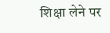शिक्षा लेने पर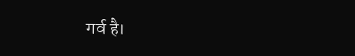गर्व है।